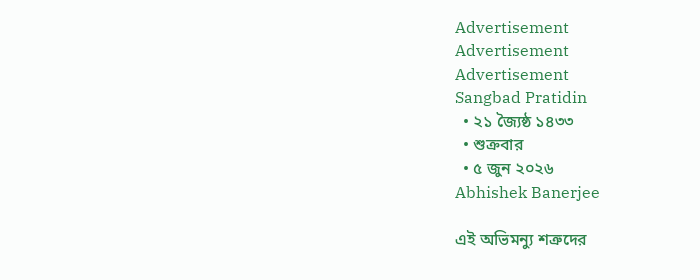Advertisement
Advertisement
Advertisement
Sangbad Pratidin
  • ২১ জ্যৈষ্ঠ ১৪৩৩
  • শুক্রবার
  • ৫ জুন ২০২৬
Abhishek Banerjee

এই অভিমন্যু শত্রুদের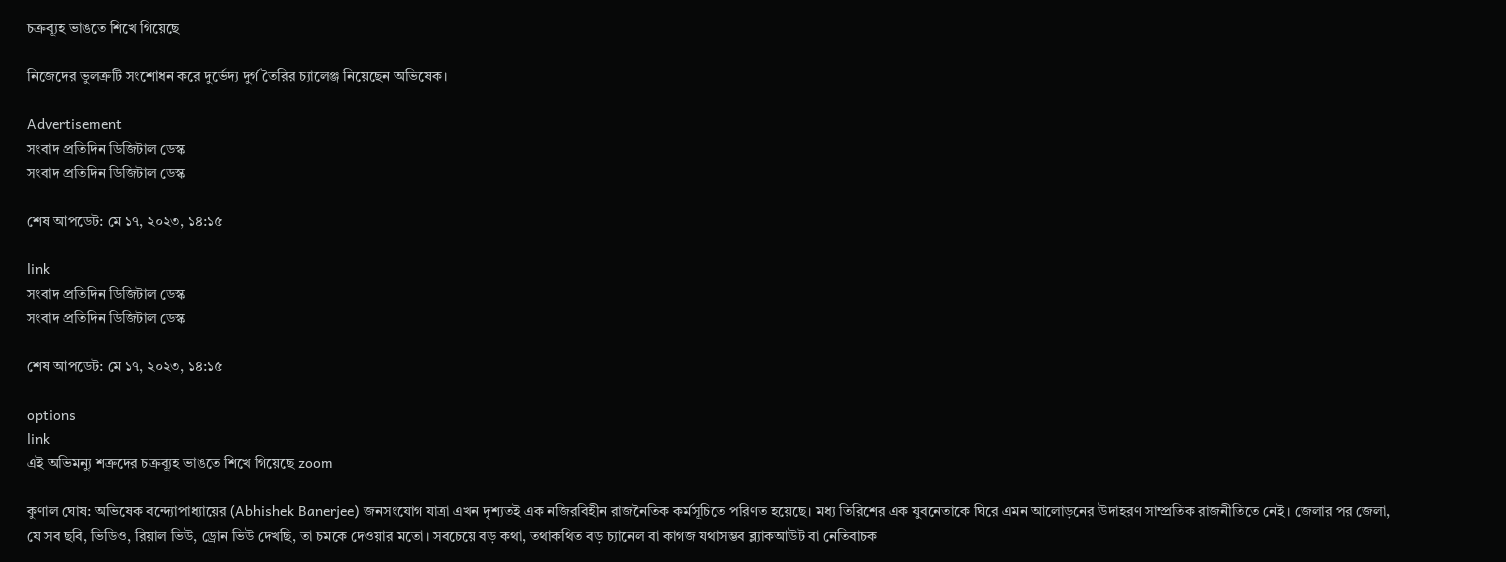চক্রব্যূহ ভাঙতে শিখে গিয়েছে

নিজেদের ভুলত্রুটি সংশোধন করে দুর্ভেদ্য দুর্গ তৈরির চ্যালেঞ্জ নিয়েছেন অভিষেক।

Advertisement
সংবাদ প্রতিদিন ডিজিটাল ডেস্ক
সংবাদ প্রতিদিন ডিজিটাল ডেস্ক

শেষ আপডেট: মে ১৭, ২০২৩, ১৪:১৫

link
সংবাদ প্রতিদিন ডিজিটাল ডেস্ক
সংবাদ প্রতিদিন ডিজিটাল ডেস্ক

শেষ আপডেট: মে ১৭, ২০২৩, ১৪:১৫

options
link
এই অভিমন্যু শত্রুদের চক্রব্যূহ ভাঙতে শিখে গিয়েছে zoom

কুণাল ঘোষ: অভিষেক বন্দ্যোপাধ্যায়ের (Abhishek Banerjee) জনসংযোগ যাত্রা এখন দৃশ‌্যতই এক নজিরবিহীন রাজনৈতিক কর্মসূচিতে পরিণত হয়েছে। মধ‌্য তিরিশের এক যুবনেতাকে ঘিরে এমন আলোড়নের উদাহরণ সাম্প্রতিক রাজনীতিতে নেই। জেলার পর জেলা, যে সব ছবি, ভিডিও, রিয়াল ভিউ, ড্রোন ভিউ দেখছি, তা চমকে দেওয়ার মতো। সবচেয়ে বড় কথা, তথাকথিত বড় চ‌্যানেল বা কাগজ যথাসম্ভব ব্ল‌্যাকআউট বা নেতিবাচক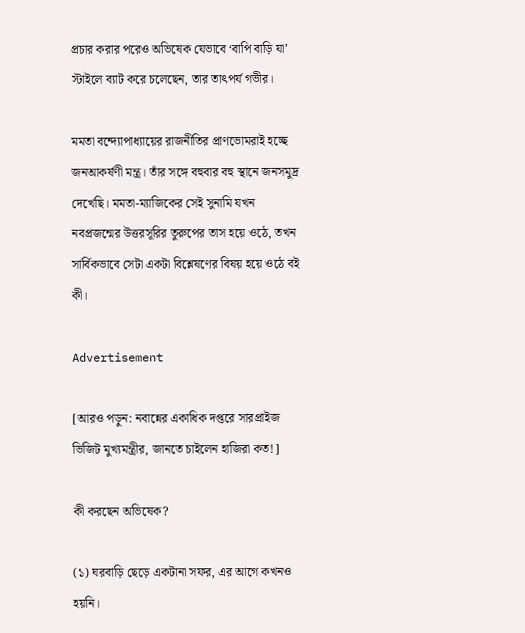প্রচার করার পরেও অভিষেক যেভাবে ‘বাপি বাড়ি যা’ স্টাইলে ব্যাট করে চলেছেন, তার তাৎপর্য গভীর।

মমতা বন্দ্যোপাধ্যায়ের রাজনীতির প্রাণভোমরাই হচ্ছে জনআকর্ষণী মন্ত্র। তাঁর সঙ্গে বহুবার বহু স্থানে জনসমুদ্র দেখেছি। মমতা-ম‌্যাজিকের সেই সুনামি যখন নবপ্রজন্মের উত্তরসূরির তুরুপের তাস হয়ে ওঠে, তখন সার্বিকভাবে সেটা একটা বিশ্লেষণের বিষয় হয়ে ওঠে বই কী।

Advertisement

[আরও পড়ুন: নবান্নের একাধিক দপ্তরে সারপ্রাইজ ভিজিট মুখ্যমন্ত্রীর, জানতে চাইলেন হাজিরা কত!]

কী করছেন অভিষেক?

(১) ঘরবাড়ি ছেড়ে একটানা সফর, এর আগে কখনও হয়নি।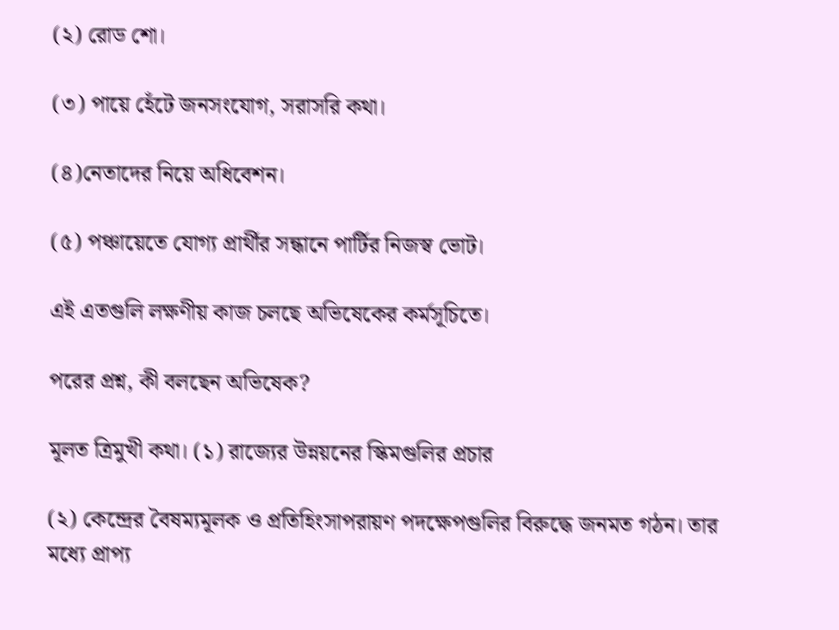(২) রোড শো।

(৩) পায়ে হেঁটে জনসংযোগ, সরাসরি কথা।

(৪)নেতাদের নিয়ে অধিবেশন।

(৫) পঞ্চায়েতে যোগ‌্য প্রার্থীর সন্ধানে পার্টির নিজস্ব ভোট।

এই এতগুলি লক্ষ‌ণীয় কাজ চলছে অভিষেকের কর্মসূচিতে।

পরের প্রশ্ন, কী বলছেন অভিষেক?

মূলত ত্রিমুখী কথা। (১) রাজ্যের উন্নয়নের স্কিমগুলির প্রচার

(২) কেন্দ্রের বৈষম্যমূলক ও প্রতিহিংসাপরায়ণ পদক্ষেপগুলির বিরুদ্ধে জনমত গঠন। তার মধ্যে প্রাপ‌্য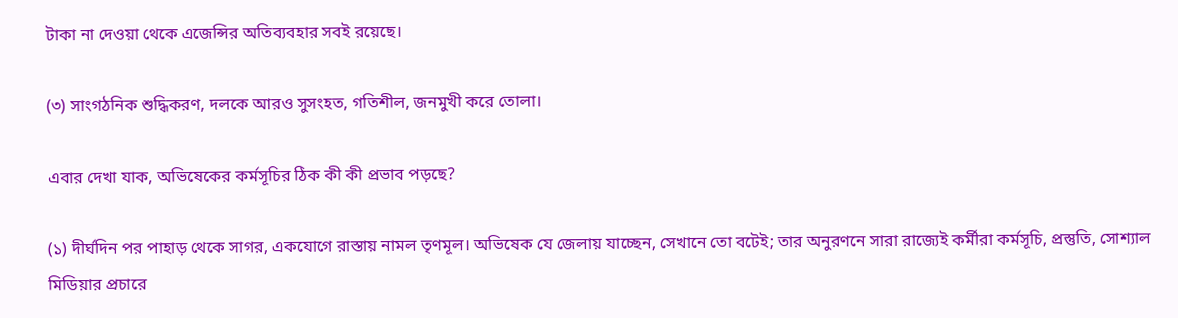টাকা না দেওয়া থেকে এজেন্সির অতিব‌্যবহার সবই রয়েছে।

(৩) সাংগঠনিক শুদ্ধিকরণ, দলকে আরও সুসংহত, গতিশীল, জনমুখী করে তোলা।

এবার দেখা যাক, অভিষেকের কর্মসূচির ঠিক কী কী প্রভাব পড়ছে?

(১) দীর্ঘদিন পর পাহাড় থেকে সাগর, একযোগে রাস্তায় নামল তৃণমূল। অভিষেক যে জেলায় যাচ্ছেন, সেখানে তো বটেই; তার অনুরণনে সারা রাজ্যেই কর্মীরা কর্মসূচি, প্রস্তুতি, সোশ‌্যাল মিডিয়ার প্রচারে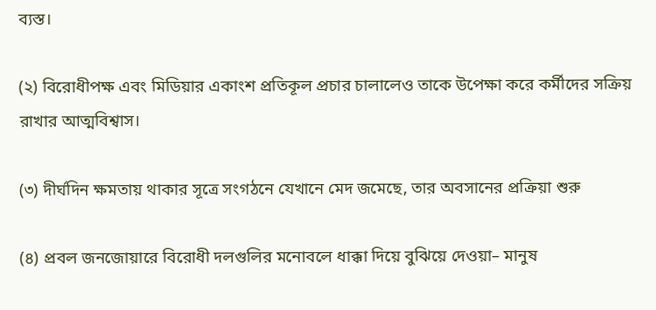ব‌্যস্ত।

(২) বিরোধীপক্ষ এবং মিডিয়ার একাংশ প্রতিকূল প্রচার চালালেও তাকে উপেক্ষা করে কর্মীদের সক্রিয় রাখার আত্মবিশ্বাস।

(৩) দীর্ঘদিন ক্ষমতায় থাকার সূত্রে সংগঠনে যেখানে মেদ জমেছে, তার অবসানের প্রক্রিয়া শুরু

(৪) প্রবল জনজোয়ারে বিরোধী দলগুলির মনোবলে ধাক্কা দিয়ে বুঝিয়ে দেওয়া– মানুষ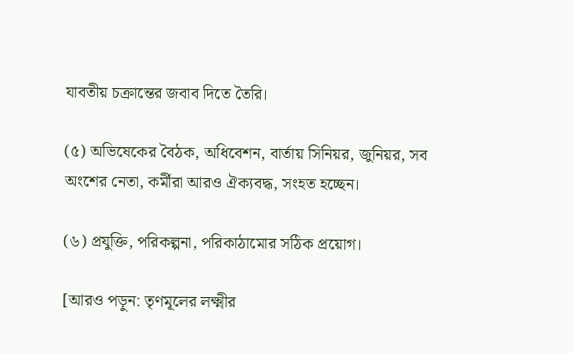যাবতীয় চক্রান্তের জবাব দিতে তৈরি।

(৫) অভিষেকের বৈঠক, অধিবেশন, বার্তায় সিনিয়র, জুনিয়র, সব অংশের নেতা, কর্মীরা আরও ঐক‌্যবদ্ধ, সংহত হচ্ছেন।

(৬) প্রযুক্তি, পরিকল্পনা, পরিকাঠামোর সঠিক প্রয়োগ।

[আরও পড়ুন: তৃণমূলের লক্ষ্মীর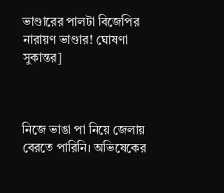ভাণ্ডারের পালটা বিজেপির নারায়ণ ভাণ্ডার! ঘোষণা সুকান্তর]



নিজে ভাঙা পা নিয়ে জেলায় বেরতে পারিনি। অভিষেকের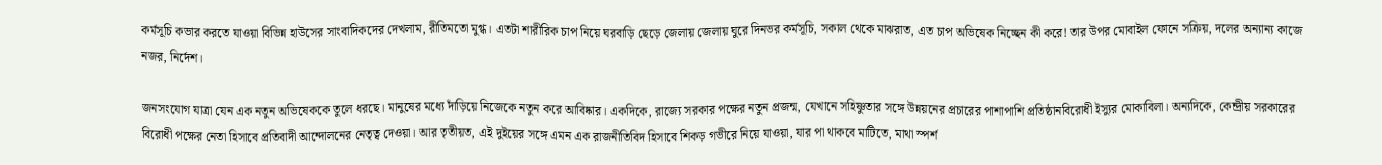কর্মসূচি কভার করতে যাওয়া বিভিন্ন হাউসের সাংবাদিকদের দেখলাম, রীতিমতো মুগ্ধ। এতটা শারীরিক চাপ নিয়ে ঘরবাড়ি ছেড়ে জেলায় জেলায় ঘুরে দিনভর কর্মসূচি, সকাল থেকে মাঝরাত, এত চাপ অভিষেক নিচ্ছেন কী করে! তার উপর মোবাইল ফোনে সক্রিয়, দলের অন‌্যান‌্য কাজে নজর, নির্দেশ।

জনসংযোগ যাত্রা যেন এক নতুন অভিষেককে তুলে ধরছে। মানুষের মধ্যে দাঁড়িয়ে নিজেকে নতুন করে আবিষ্কার। একদিকে, রাজ্যে সরকার পক্ষের নতুন প্রজন্ম, যেখানে সহিষ্ণুতার সঙ্গে উন্নয়নের প্রচারের পাশাপাশি প্রতিষ্ঠানবিরোধী ইস্যুর মোকাবিলা। অন‌্যদিকে, কেন্দ্রীয় সরকারের বিরোধী পক্ষের নেতা হিসাবে প্রতিবাদী আন্দোলনের নেতৃত্ব দেওয়া। আর তৃতীয়ত, এই দুইয়ের সঙ্গে এমন এক রাজনীতিবিদ হিসাবে শিকড় গভীরে নিয়ে যাওয়া, যার পা থাকবে মাটিতে, মাথা স্পর্শ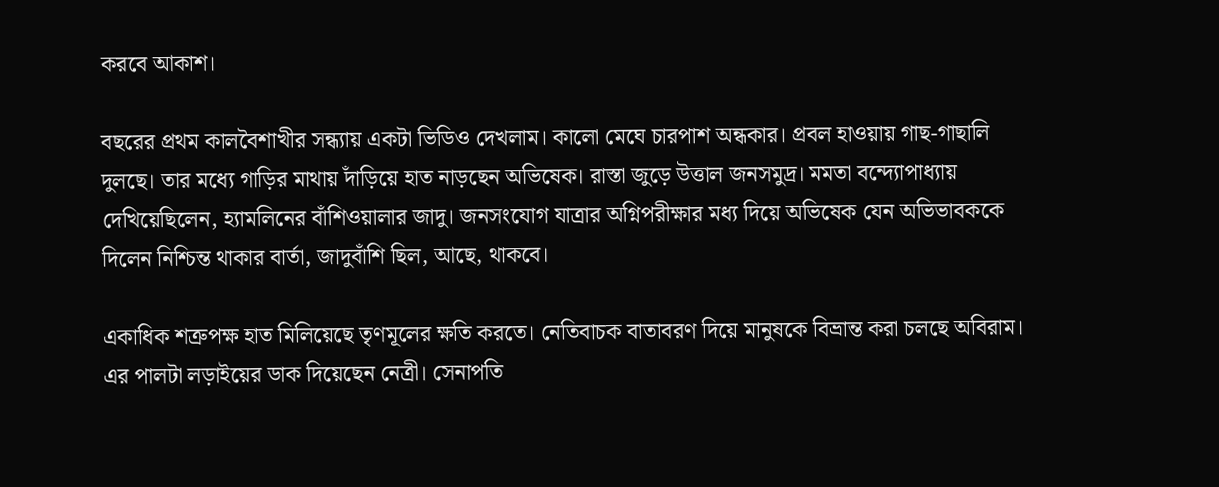করবে আকাশ।

বছরের প্রথম কালবৈশাখীর সন্ধ‌্যায় একটা ভিডিও দেখলাম। কালো মেঘে চারপাশ অন্ধকার। প্রবল হাওয়ায় গাছ-গাছালি দুলছে। তার মধ্যে গাড়ির মাথায় দাঁড়িয়ে হাত নাড়ছেন অভিষেক। রাস্তা জুড়ে উত্তাল জনসমুদ্র। মমতা বন্দ্যোপাধ‌্যায় দেখিয়েছিলেন, হ‌্যামলিনের বাঁশিওয়ালার জাদু। জনসংযোগ যাত্রার অগ্নিপরীক্ষার মধ‌্য দিয়ে অভিষেক যেন অভিভাবককে দিলেন নিশ্চিন্ত থাকার বার্তা, জাদুবাঁশি ছিল, আছে, থাকবে।

একাধিক শত্রুপক্ষ হাত মিলিয়েছে তৃণমূলের ক্ষতি করতে। নেতিবাচক বাতাবরণ দিয়ে মানুষকে বিভ্রান্ত করা চলছে অবিরাম। এর পালটা লড়াইয়ের ডাক দিয়েছেন নেত্রী। সেনাপতি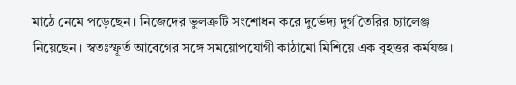মাঠে নেমে পড়েছেন। নিজেদের ভুলত্রুটি সংশোধন করে দুর্ভেদ্য দুর্গ তৈরির চ্যালেঞ্জ নিয়েছেন। স্বতঃস্ফূর্ত আবেগের সঙ্গে সময়োপযোগী কাঠামো মিশিয়ে এক বৃহত্তর কর্মযজ্ঞ।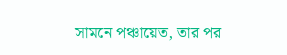সামনে পঞ্চায়েত, তার পর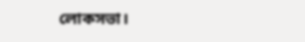লোকসভা।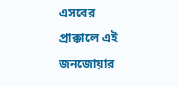এসবের প্রাক্কালে এই জনজোয়ার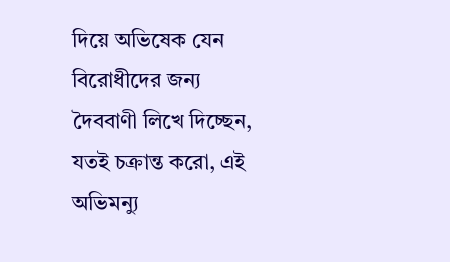দিয়ে অভিষেক যেন বিরোধীদের জন‌্য দৈববাণী লিখে দিচ্ছেন, যতই চক্রান্ত করো, এই অভিমন্যু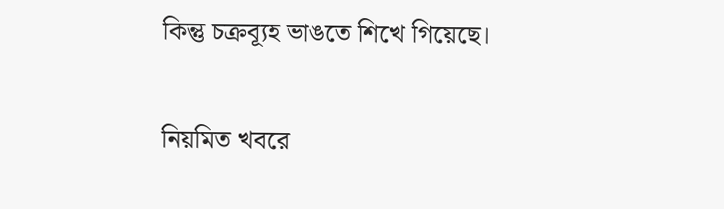কিন্তু চক্রব্যূহ ভাঙতে শিখে গিয়েছে।

নিয়মিত খবরে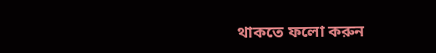থাকতে ফলো করুন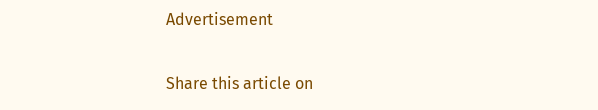Advertisement

Share this article on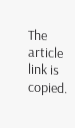The article link is copied.